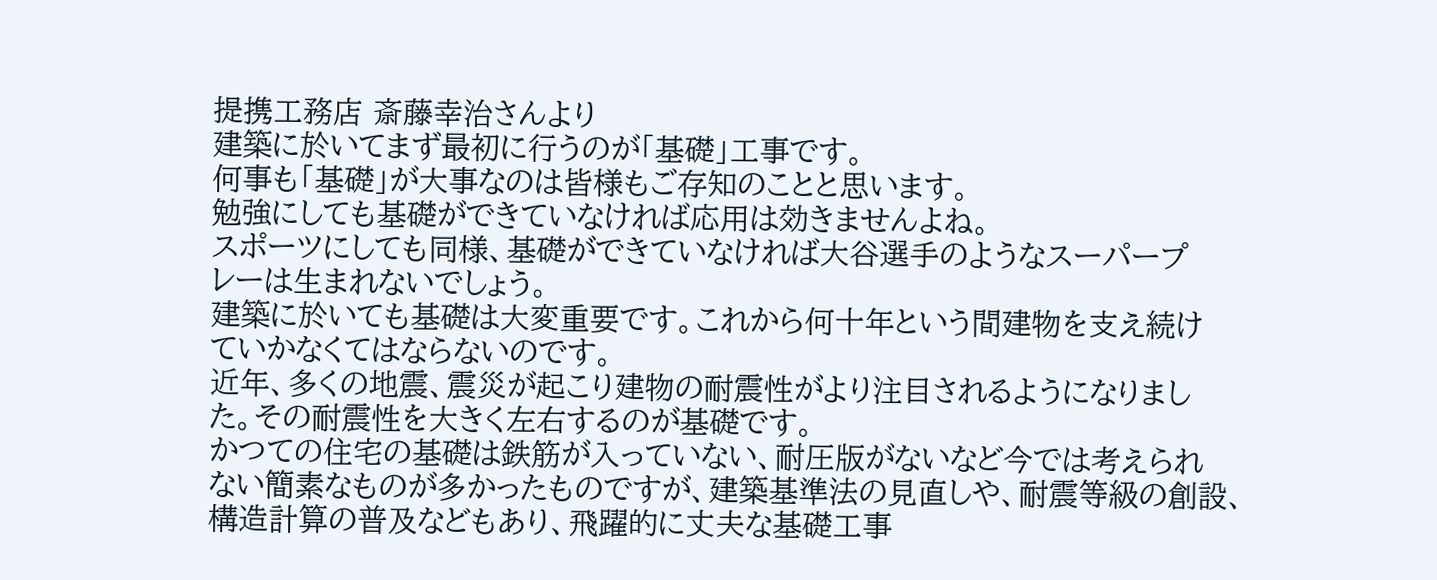提携工務店 斎藤幸治さんより
建築に於いてまず最初に行うのが「基礎」工事です。
何事も「基礎」が大事なのは皆様もご存知のことと思います。
勉強にしても基礎ができていなければ応用は効きませんよね。
スポーツにしても同様、基礎ができていなければ大谷選手のようなスーパープ
レーは生まれないでしょう。
建築に於いても基礎は大変重要です。これから何十年という間建物を支え続け
ていかなくてはならないのです。
近年、多くの地震、震災が起こり建物の耐震性がより注目されるようになりまし
た。その耐震性を大きく左右するのが基礎です。
かつての住宅の基礎は鉄筋が入っていない、耐圧版がないなど今では考えられ
ない簡素なものが多かったものですが、建築基準法の見直しや、耐震等級の創設、
構造計算の普及などもあり、飛躍的に丈夫な基礎工事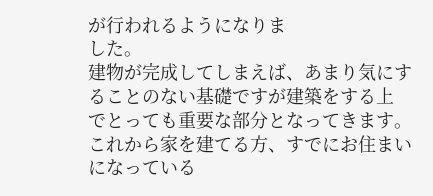が行われるようになりま
した。
建物が完成してしまえば、あまり気にすることのない基礎ですが建築をする上
でとっても重要な部分となってきます。
これから家を建てる方、すでにお住まいになっている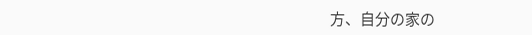方、自分の家の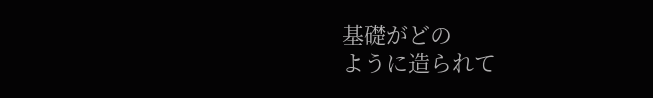基礎がどの
ように造られて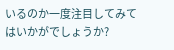いるのか一度注目してみてはいかがでしょうか?